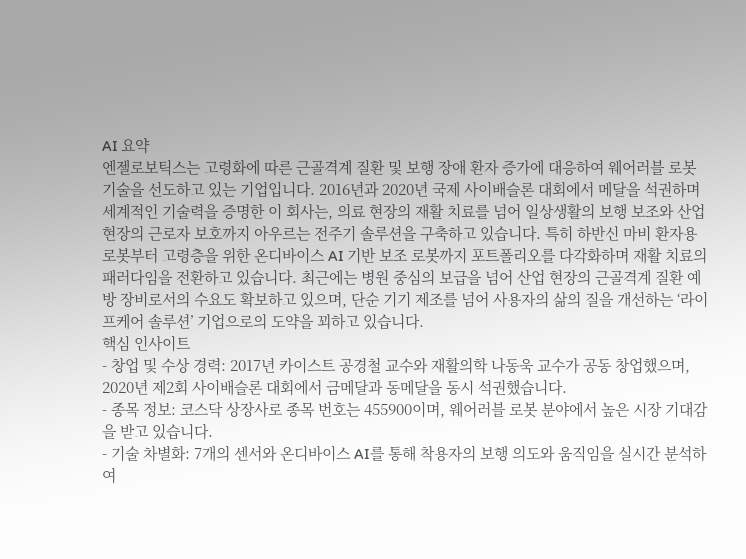AI 요약
엔젤로보틱스는 고령화에 따른 근골격계 질환 및 보행 장애 환자 증가에 대응하여 웨어러블 로봇 기술을 선도하고 있는 기업입니다. 2016년과 2020년 국제 사이배슬론 대회에서 메달을 석권하며 세계적인 기술력을 증명한 이 회사는, 의료 현장의 재활 치료를 넘어 일상생활의 보행 보조와 산업 현장의 근로자 보호까지 아우르는 전주기 솔루션을 구축하고 있습니다. 특히 하반신 마비 환자용 로봇부터 고령층을 위한 온디바이스 AI 기반 보조 로봇까지 포트폴리오를 다각화하며 재활 치료의 패러다임을 전환하고 있습니다. 최근에는 병원 중심의 보급을 넘어 산업 현장의 근골격계 질환 예방 장비로서의 수요도 확보하고 있으며, 단순 기기 제조를 넘어 사용자의 삶의 질을 개선하는 ‘라이프케어 솔루션’ 기업으로의 도약을 꾀하고 있습니다.
핵심 인사이트
- 창업 및 수상 경력: 2017년 카이스트 공경철 교수와 재활의학 나동욱 교수가 공동 창업했으며, 2020년 제2회 사이배슬론 대회에서 금메달과 동메달을 동시 석권했습니다.
- 종목 정보: 코스닥 상장사로 종목 번호는 455900이며, 웨어러블 로봇 분야에서 높은 시장 기대감을 받고 있습니다.
- 기술 차별화: 7개의 센서와 온디바이스 AI를 통해 착용자의 보행 의도와 움직임을 실시간 분석하여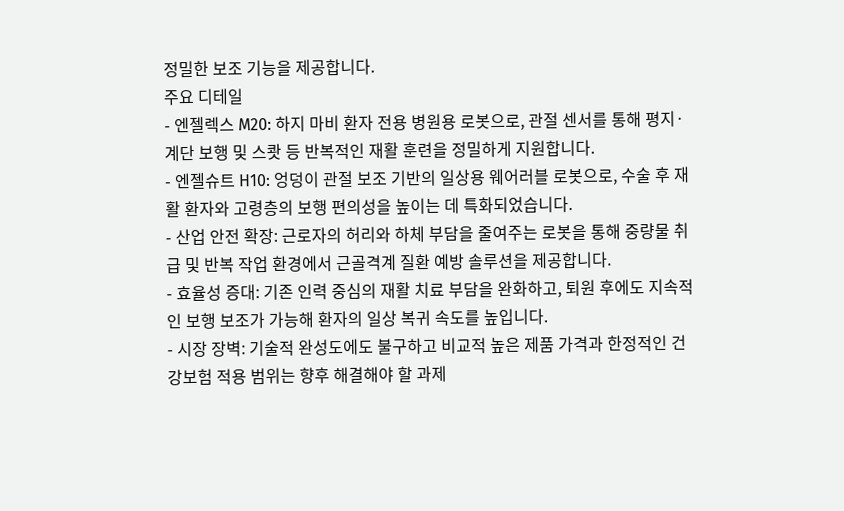정밀한 보조 기능을 제공합니다.
주요 디테일
- 엔젤렉스 M20: 하지 마비 환자 전용 병원용 로봇으로, 관절 센서를 통해 평지·계단 보행 및 스쾃 등 반복적인 재활 훈련을 정밀하게 지원합니다.
- 엔젤슈트 H10: 엉덩이 관절 보조 기반의 일상용 웨어러블 로봇으로, 수술 후 재활 환자와 고령층의 보행 편의성을 높이는 데 특화되었습니다.
- 산업 안전 확장: 근로자의 허리와 하체 부담을 줄여주는 로봇을 통해 중량물 취급 및 반복 작업 환경에서 근골격계 질환 예방 솔루션을 제공합니다.
- 효율성 증대: 기존 인력 중심의 재활 치료 부담을 완화하고, 퇴원 후에도 지속적인 보행 보조가 가능해 환자의 일상 복귀 속도를 높입니다.
- 시장 장벽: 기술적 완성도에도 불구하고 비교적 높은 제품 가격과 한정적인 건강보험 적용 범위는 향후 해결해야 할 과제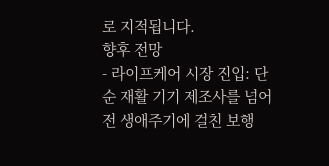로 지적됩니다.
향후 전망
- 라이프케어 시장 진입: 단순 재활 기기 제조사를 넘어 전 생애주기에 걸친 보행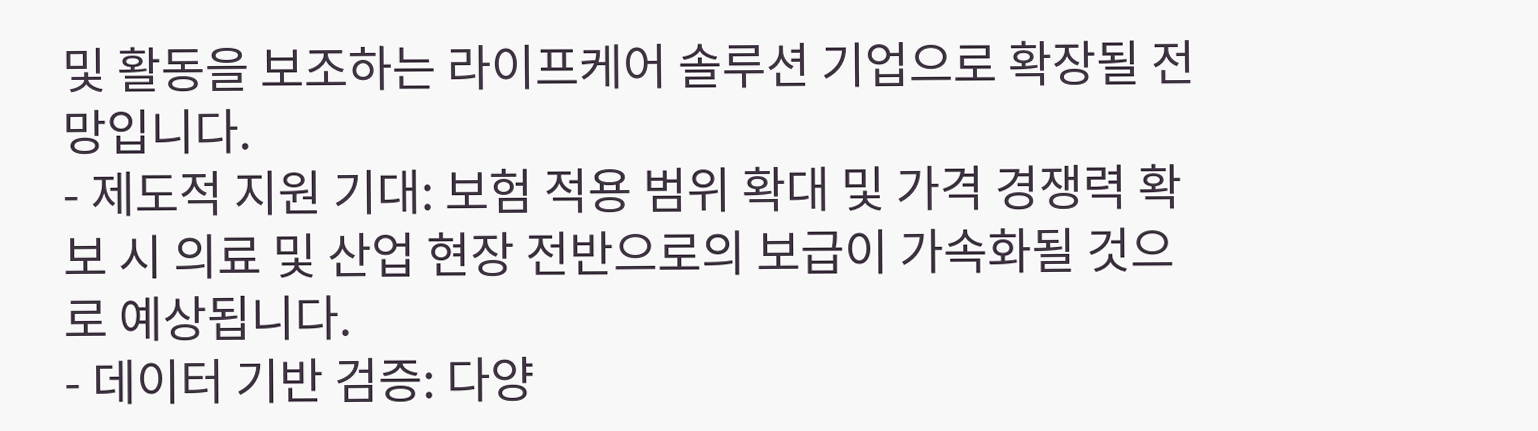및 활동을 보조하는 라이프케어 솔루션 기업으로 확장될 전망입니다.
- 제도적 지원 기대: 보험 적용 범위 확대 및 가격 경쟁력 확보 시 의료 및 산업 현장 전반으로의 보급이 가속화될 것으로 예상됩니다.
- 데이터 기반 검증: 다양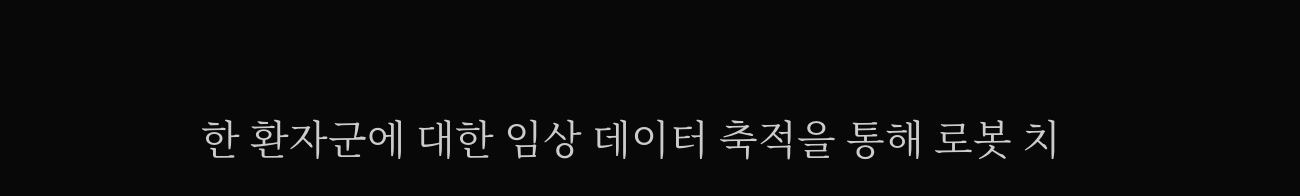한 환자군에 대한 임상 데이터 축적을 통해 로봇 치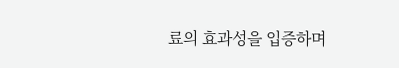료의 효과성을 입증하며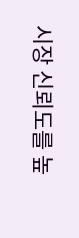시장 신뢰도를 높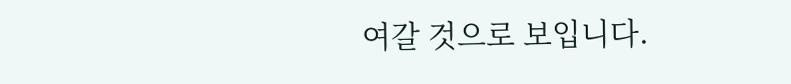여갈 것으로 보입니다.